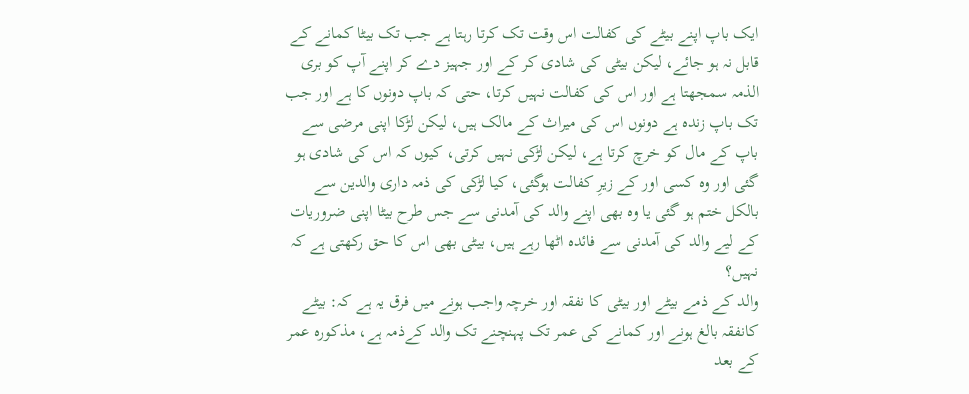ایک باپ اپنے بیٹے کی کفالت اس وقت تک کرتا رہتا ہے جب تک بیٹا کمانے کے قابل نہ ہو جائے، لیکن بیٹی کی شادی کر کے اور جہیز دے کر اپنے آپ کو بری الذمہ سمجھتا ہے اور اس کی کفالت نہیں کرتا، حتی کہ باپ دونوں کا ہے اور جب تک باپ زندہ ہے دونوں اس کی میراث کے مالک ہیں، لیکن لڑکا اپنی مرضی سے باپ کے مال کو خرچ کرتا ہے، لیکن لڑکی نہیں کرتی، کیوں کہ اس کی شادی ہو گئی اور وہ کسی اور کے زیرِ کفالت ہوگئی، کیا لڑکی کی ذمہ داری والدین سے بالکل ختم ہو گئی یا وہ بھی اپنے والد کی آمدنی سے جس طرح بیٹا اپنی ضروریات کے لیے والد کی آمدنی سے فائدہ اٹھا رہے ہیں، بیٹی بھی اس کا حق رکھتی ہے کہ نہیں؟
والد کے ذمے بیٹے اور بیٹی کا نفقہ اور خرچہ واجب ہونے میں فرق یہ ہے کہ: بیٹے کانفقہ بالغ ہونے اور کمانے کی عمر تک پہنچنے تک والد کےذمہ ہے، مذکورہ عمر کے بعد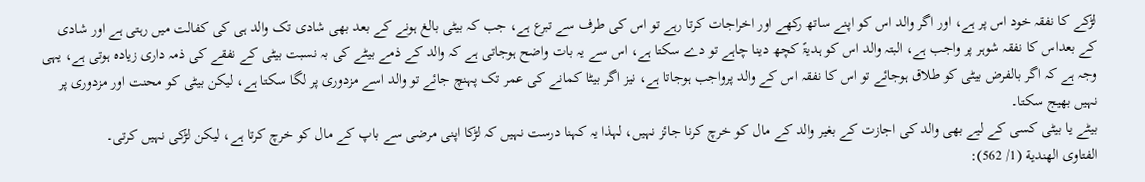لڑکے کا نفقہ خود اس پر ہے، اور اگر والد اس کو اپنے ساتھ رکھے اور اخراجات کرتا رہے تو اس کی طرف سے تبرع ہے، جب کہ بیٹی بالغ ہونے کے بعد بھی شادی تک والد ہی کی کفالت میں رہتی ہے اور شادی کے بعداس کا نفقہ شوہر پر واجب ہے، البتہ والد اس کو ہدیۃً کچھ دینا چاہے تو دے سکتا ہے، اس سے یہ بات واضح ہوجاتی ہے کہ والد کے ذمے بیٹے کی بہ نسبت بیٹی کے نفقے کی ذمہ داری زیادہ ہوتی ہے، یہی وجہ ہے کہ اگر بالفرض بیٹی کو طلاق ہوجائے تو اس کا نفقہ اس کے والد پرواجب ہوجاتا ہے، نیز اگر بیٹا کمانے کی عمر تک پہنچ جائے تو والد اسے مزدوری پر لگا سکتا ہے، لیکن بیٹی کو محنت اور مزدوری پر نہیں بھیج سکتا۔
بیٹے یا بیٹی کسی کے لیے بھی والد کی اجازت کے بغیر والد کے مال کو خرچ کرنا جائز نہیں، لہذا یہ کہنا درست نہیں کہ لڑکا اپنی مرضی سے باپ کے مال کو خرچ کرتا ہے، لیکن لڑکی نہیں کرتی۔
الفتاوى الهندية (1/ 562):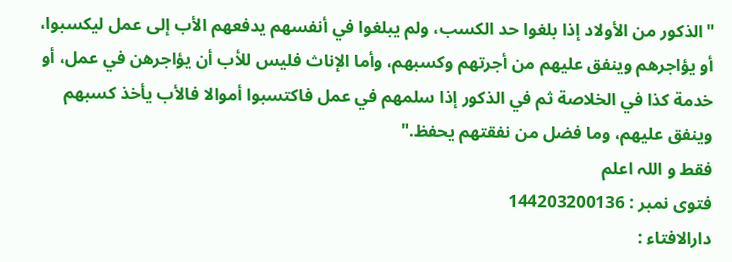"الذكور من الأولاد إذا بلغوا حد الكسب، ولم يبلغوا في أنفسهم يدفعهم الأب إلى عمل ليكسبوا، أو يؤاجرهم وينفق عليهم من أجرتهم وكسبهم، وأما الإناث فليس للأب أن يؤاجرهن في عمل، أو خدمة كذا في الخلاصة ثم في الذكور إذا سلمهم في عمل فاكتسبوا أموالا فالأب يأخذ كسبهم وينفق عليهم، وما فضل من نفقتهم يحفظ."
فقط و اللہ اعلم
فتوی نمبر : 144203200136
دارالافتاء :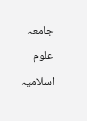جامعہ علوم اسلامیہ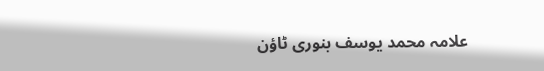علامہ محمد یوسف بنوری ٹاؤن